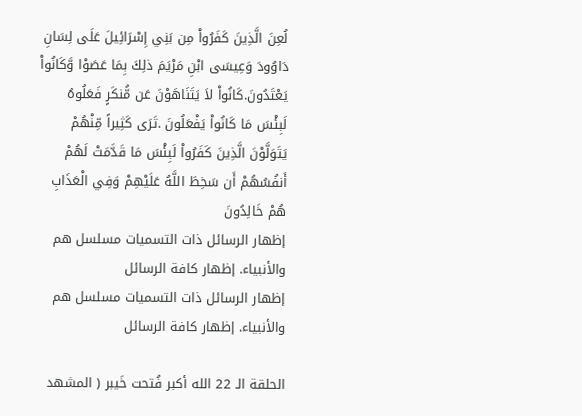لُعِنَ الَّذِينَ كَفَرُواْ مِن بَنِي إِسْرَائِيلَ عَلَى لِسَانِ دَاوُودَ وَعِيسَى ابْنِ مَرْيَمَ ذلِكَ بِمَا عَصَوْا وَّكَانُواْ يَعْتَدُونَ.كَانُواْ لاَ يَتَنَاهَوْنَ عَن مُّنكَرٍ فَعَلُوهُ لَبِئْسَ مَا كَانُواْ يَفْعَلُونَ .تَرَى كَثِيراً مِّنْهُمْ يَتَوَلَّوْنَ الَّذِينَ كَفَرُواْ لَبِئْسَ مَا قَدَّمَتْ لَهُمْ أَنفُسُهُمْ أَن سَخِطَ اللَّهُ عَلَيْهِمْ وَفِي الْعَذَابِ هُمْ خَالِدُونَ
إظهار الرسائل ذات التسميات مسلسل هم والأنبياء. إظهار كافة الرسائل
إظهار الرسائل ذات التسميات مسلسل هم والأنبياء. إظهار كافة الرسائل

الحلقة الـ 22 الله أكبر فُتحت خَيبر ( المشهد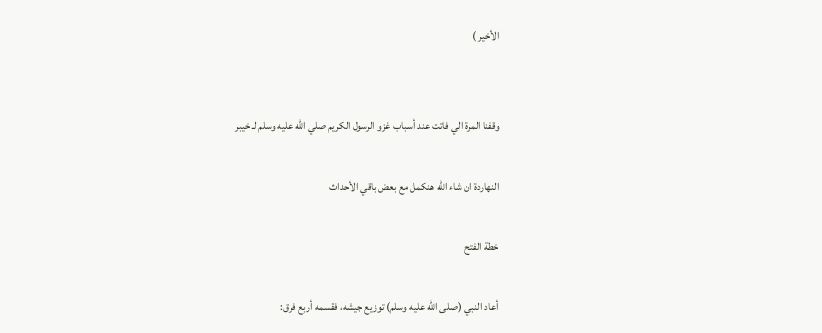الأخير )


وقفنا المرة الي فاتت عند أسباب غزو الرسول الكريم صلي الله عليه وسلم لـ خيبر

النهاردة ان شاء الله هنكمل مع بعض باقي الأحداث

خطة الفتح

أعاد النبي (صلى الله عليه وسلم) توزيع جيشه، فقسمه أربع فرق: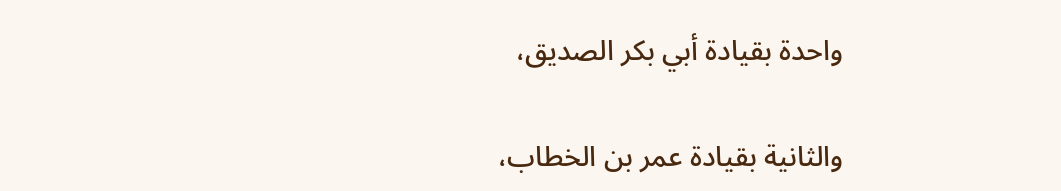واحدة بقيادة أبي بكر الصديق،

والثانية بقيادة عمر بن الخطاب،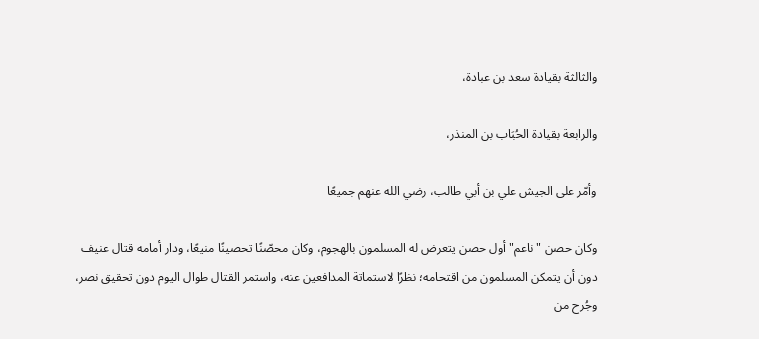والثالثة بقيادة سعد بن عبادة،

والرابعة بقيادة الحُبَاب بن المنذر،

وأمّر على الجيش علي بن أبي طالب، رضي الله عنهم جميعًا

وكان حصن "ناعم" أول حصن يتعرض له المسلمون بالهجوم، وكان محصّنًا تحصينًا منيعًا، ودار أمامه قتال عنيف دون أن يتمكن المسلمون من اقتحامه؛ نظرًا لاستماتة المدافعين عنه، واستمر القتال طوال اليوم دون تحقيق نصر، وجُرح من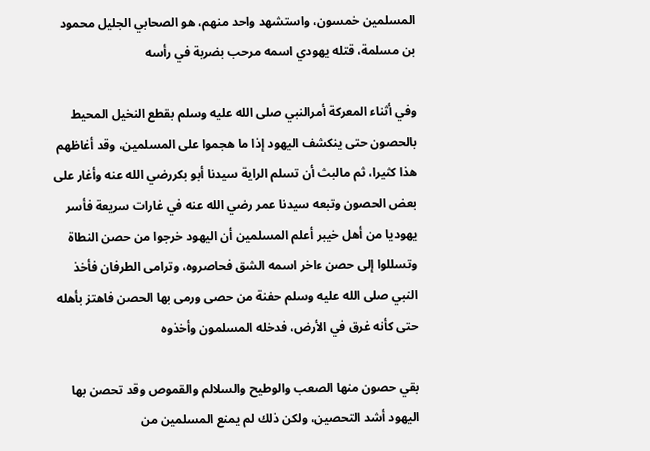المسلمين خمسون، واستشهد واحد منهم، هو الصحابي الجليل محمود بن مسلمة، قتله يهودي اسمه مرحب بضربة في رأسه

وفي أثناء المعركة أمرالنبي صلى الله عليه وسلم بقطع النخيل المحيط بالحصون حتى ينكشف اليهود إذا ما هجموا على المسلمين، وقد أغاظهم هذا كثيرا، ثم مالبث أن تسلم الراية سيدنا أبو بكررضي الله عنه وأغار على بعض الحصون وتبعه سيدنا عمر رضي الله عنه في غارات سريعة فأسر يهوديا من أهل خيبر أعلم المسلمين أن اليهود خرجوا من حصن النطاة وتسللوا إلى حصن ءاخر اسمه الشق فحاصروه، وترامى الطرفان فأخذ النبي صلى الله عليه وسلم حفنة من حصى ورمى بها الحصن فاهتز بأهله حتى كأنه غرق في الأرض، فدخله المسلمون وأخذوه

بقي حصون منها الصعب والوطيح والسلالم والقموص وقد تحصن بها اليهود أشد التحصين، ولكن ذلك لم يمنع المسلمين من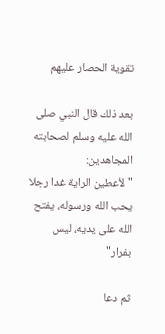تقوية الحصار عليهم

بعد ذلك قال النبي صلى الله عليه وسلم لصحابته المجاهدين:
"لأعطين الراية غدا رجلا يحب الله ورسوله، يفتح الله على يديه، ليس بفرار"

ثم دعا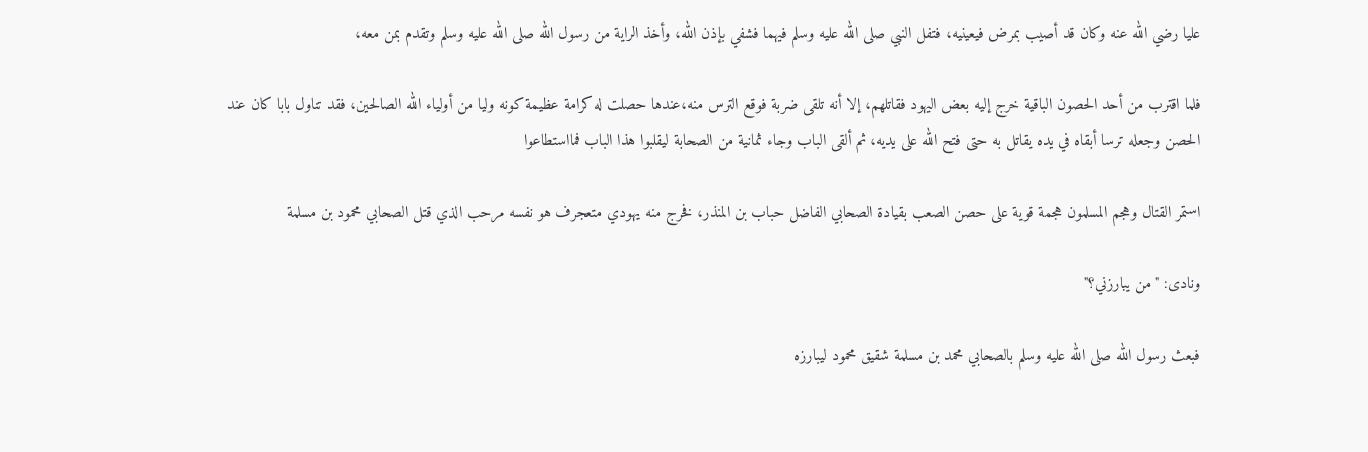عليا رضي الله عنه وكان قد أصيب بمرض فيعينيه، فتفل النبي صلى الله عليه وسلم فيهما فشفي بإذن الله، وأخذ الراية من رسول الله صلى الله عليه وسلم وتقدم بمن معه،

فلما اقترب من أحد الحصون الباقية خرج إليه بعض اليهود فقاتلهم، إلا أنه تلقى ضربة فوقع الترس منه،عندها حصلت له كرامة عظيمة كونه وليا من أولياء الله الصالحين، فقد تناول بابا كان عند الحصن وجعله ترسا أبقاه في يده يقاتل به حتى فتح الله على يديه، ثم ألقى الباب وجاء ثمانية من الصحابة ليقلبوا هذا الباب فمااستطاعوا

استمر القتال وهجم المسلمون هجمة قوية على حصن الصعب بقيادة الصحابي الفاضل حباب بن المنذر، فخرج منه يهودي متعجرف هو نفسه مرحب الذي قتل الصحابي محمود بن مسلمة

ونادى: "من يبارزني؟"

فبعث رسول الله صلى الله عليه وسلم بالصحابي محمد بن مسلمة شقيق محمود ليبارزه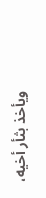ويأخذ بثأر أخيه،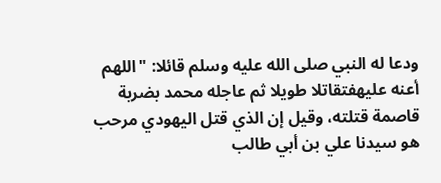ودعا له النبي صلى الله عليه وسلم قائلا: "اللهم أعنه عليهفتقاتلا طويلا ثم عاجله محمد بضربة قاصمة قتلته، وقيل إن الذي قتل اليهودي مرحب هو سيدنا علي بن أبي طالب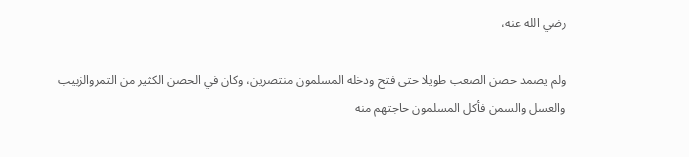رضي الله عنه،

ولم يصمد حصن الصعب طويلا حتى فتح ودخله المسلمون منتصرين، وكان في الحصن الكثير من التمروالزبيب والعسل والسمن فأكل المسلمون حاجتهم منه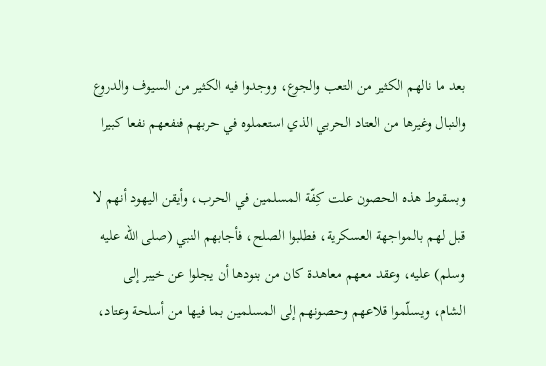بعد ما نالهم الكثير من التعب والجوع، ووجدوا فيه الكثير من السيوف والدروع والنبال وغيرها من العتاد الحربي الذي استعملوه في حربهم فنفعهم نفعا كبيرا

وبسقوط هذه الحصون علت كِفّة المسلمين في الحرب، وأيقن اليهود أنهم لا قبل لهم بالمواجهة العسكرية، فطلبوا الصلح، فأجابهم النبي (صلى الله عليه وسلم) عليه، وعقد معهم معاهدة كان من بنودها أن يجلوا عن خيبر إلى الشام، ويسلّموا قلاعهم وحصونهم إلى المسلمين بما فيها من أسلحة وعتاد،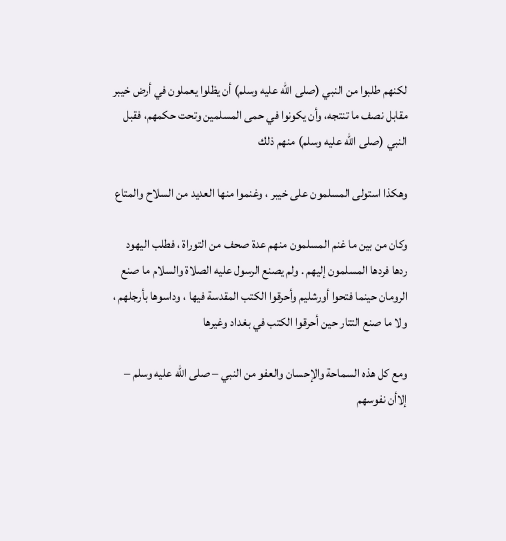لكنهم طلبوا من النبي (صلى الله عليه وسلم) أن يظلوا يعملون في أرض خيبر مقابل نصف ما تنتجه، وأن يكونوا في حمى المسلمين وتحت حكمهم، فقبل النبي (صلى الله عليه وسلم) منهم ذلك

وهكذا استولى المسلمون على خيبر ، وغنموا منها العديد من السلاح والمتاع

وكان من بين ما غنم المسلمون منهم عدة صحف من التوراة ، فطلب اليهود ردها فردها المسلمون إليهم . ولم يصنع الرسول عليه الصلاة والسلام ما صنع الرومان حينما فتحوا أورشليم وأحرقوا الكتب المقدسة فيها ، وداسوها بأرجلهم ، ولا ما صنع التتار حين أحرقوا الكتب في بغداد وغيرها

ومع كل هذه السماحة والإحسان والعفو من النبي – صلى الله عليه وسلم – إلاأن نفوسهم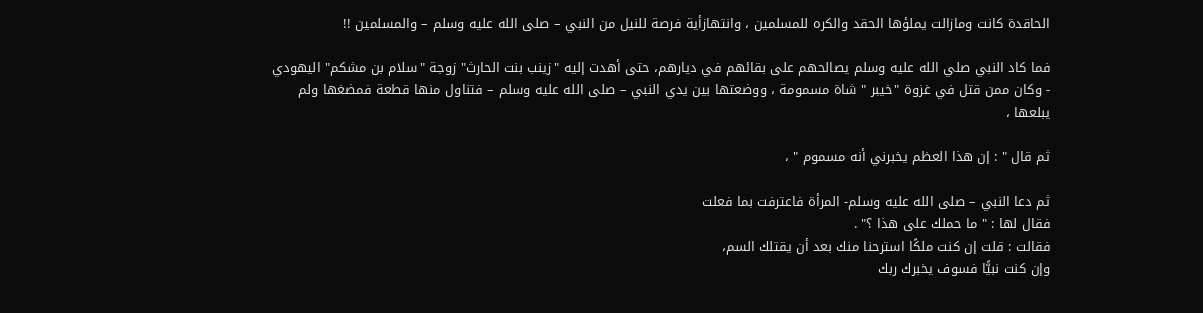الحاقدة كانت ومازالت يملؤها الحقد والكره للمسلمين ، وانتهازأية فرصة للنيل من النبي – صلى الله عليه وسلم – والمسلمين !!

فما كاد النبي صلي الله عليه وسلم يصالحهم على بقائهم في ديارهم، حتى أهدت إليه "زينب بنت الحارث" زوجة "سلام بن مشكم" اليهودي - وكان ممن قتل في غزوة "خيبر " شاة مسمومة ، ووضعتها بين يدي النبي – صلى الله عليه وسلم – فتناول منها قطعة فمضغها ولم يبلعها ،

ثم قال " : إن هذا العظم يخبرني أنه مسموم " ،

ثم دعا النبي – صلى الله عليه وسلم- المرأة فاعترفت بما فعلت
فقال لها : " ما حملك على هذا ؟" .
فقالت : قلت إن كنت ملكًا استرحنا منك بعد أن يقتلك السم،
وإن كنت نبيًّا فسوف يخبرك ربك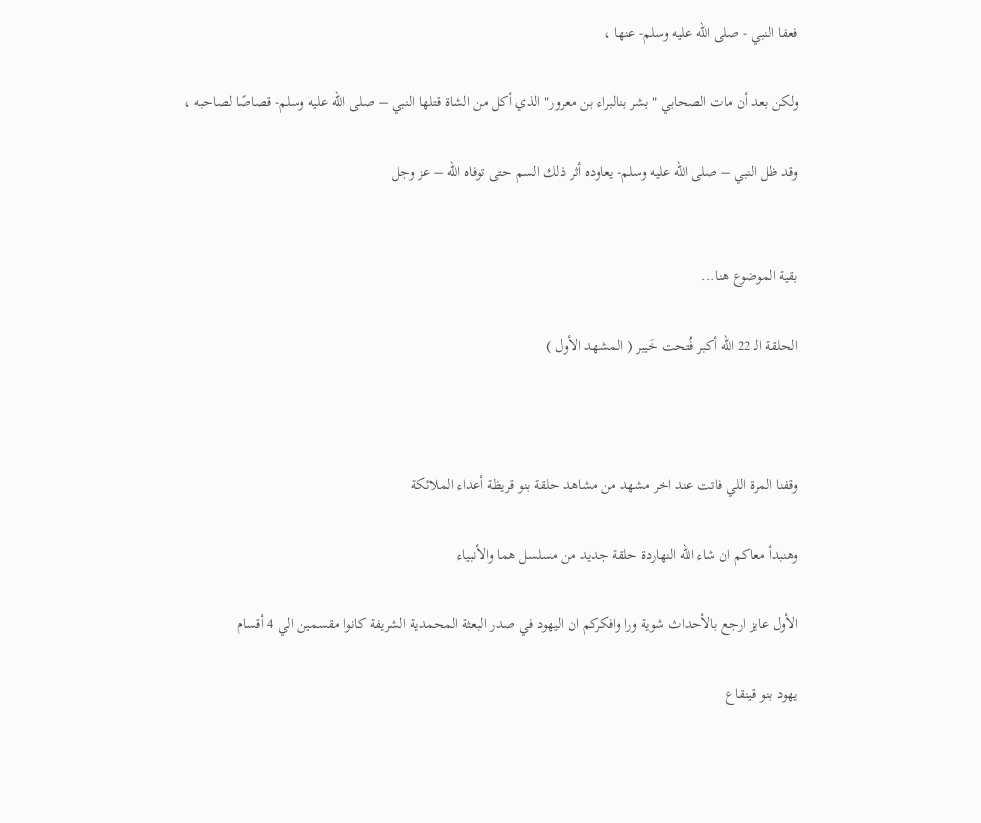فعفا النبي - صلى الله عليه وسلم- عنها ،

ولكن بعد أن مات الصحابي "بشر بنالبراء بن معرور" الذي أكل من الشاة قتلها النبي – صلى الله عليه وسلم- قصاصًا لصاحبه ،

وقد ظل النبي – صلى الله عليه وسلم- يعاوده أثر ذلك السم حتى توفاه الله – عز وجل


بقية الموضوع هنا...

الحلقة الـ 22 الله أكبر فُتحت خَيبر ( المشهد الأول )



وقفنا المرة اللي فاتت عند اخر مشهد من مشاهد حلقة بنو قريظة أعداء الملائكة

وهنبدأ معاكم ان شاء الله النهاردة حلقة جديد من مسلسل هما والأنبياء

الأول عايز ارجع بالأحداث شوية ورا وافكركم ان اليهود في صدر البعثة المحمدية الشريفة كانوا مقسمين الي 4 أقسام

يهود بنو قينقاع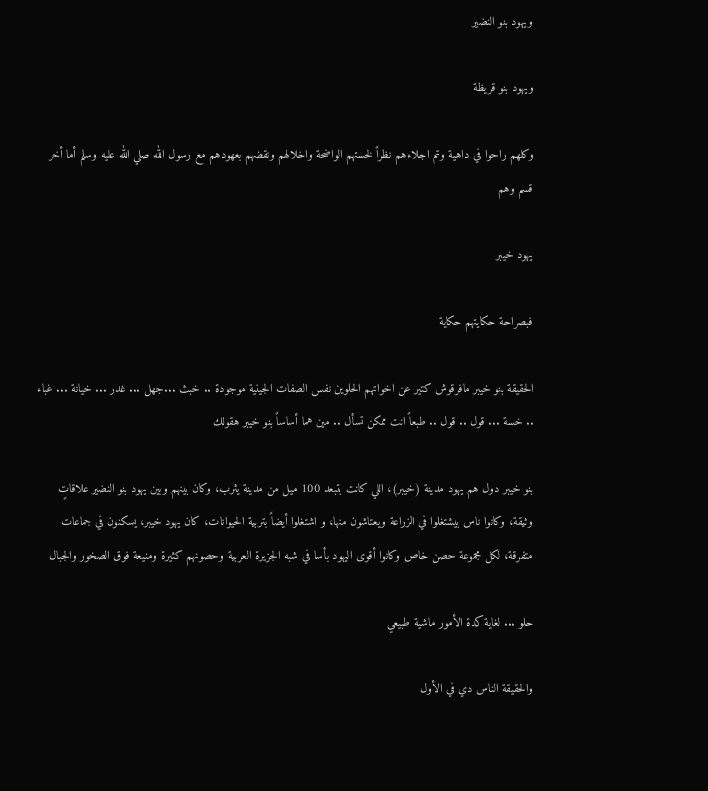ويهود بنو النضير

ويهود بنو قريظة

وكلهم راحوا في داهية وتم اجلاءهم نظراً لخستهم الواضحة واخلالهم ونقضهم بعهودهم مع رسول الله صلي الله عليه وسلم أما أخر قسم وهم

يهود خيبر

فبصراحة حكايتهم حكاية

الحقيقة بنو خيبر مافرقوش كتير عن اخواتهم الحلوين نفس الصفات الجينية موجودة .. خبث ...جهل ... غدر ... خيانة ... غباء .. خسة ... قول .. قول .. طبعاً انت ممكن تسأل .. مين هما أساساً بنو خيبر هقولك

بنو خيبر دول هم يهود مدينة (خيبر)، اللي كانت بتبعد 100 ميل من مدينة يثرب، وكان بينهم وبين يهود بنو النضير علاقاتٍ وثيقة، وكانوا ناس بيشتغلوا في الزراعة ويعتاشون منها، و اشتغلوا أيضاً بتربية الحيوانات، كان يهود خيبر، يسكنون في جماعات متفرقة، لكل مجموعة حصن خاص وكانوا أقوى اليهود بأسا في شبه الجزيرة العربية وحصونهم كثيرة ومنيعة فوق الصخور والجبال

حلو ... لغاية كدة الأمور ماشية طبيعي

والحقيقة الناس دي في الأول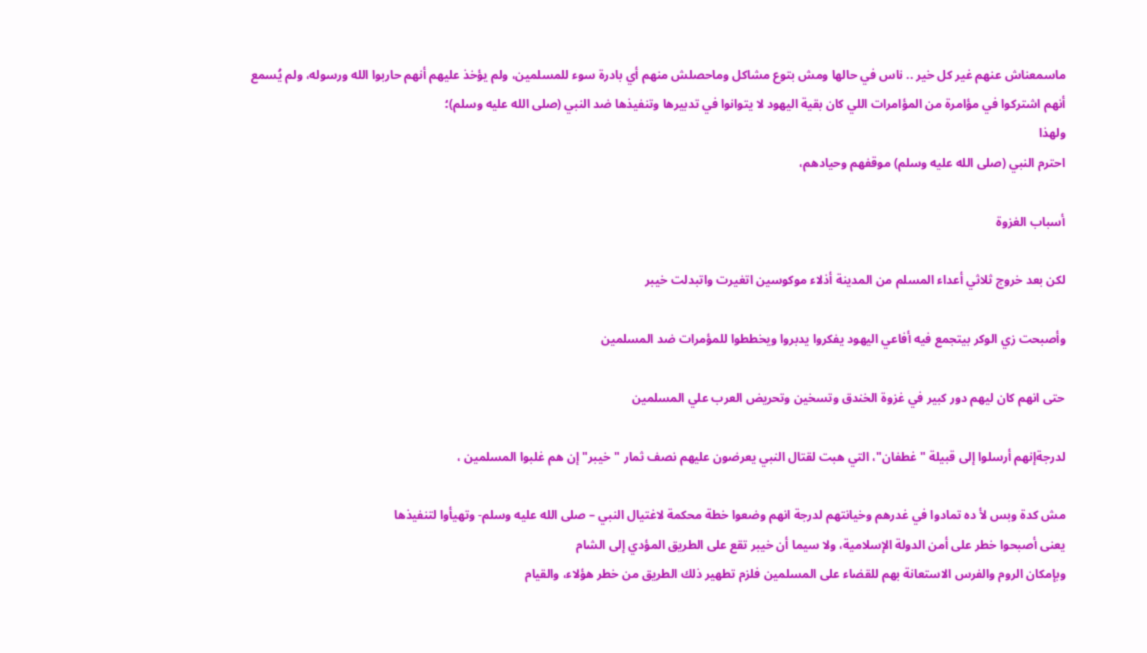ماسمعناش عنهم غير كل خير .. ناس في حالها ومش بتوع مشاكل وماحصلش منهم أي بادرة سوء للمسلمين، ولم يؤخذ عليهم أنهم حاربوا الله ورسوله، ولم يُسمع أنهم اشتركوا في مؤامرة من المؤامرات اللي كان بقية اليهود لا يتوانوا في تدبيرها وتنفيذها ضد النبي (صلى الله عليه وسلم)؛
ولهذا
احترم النبي (صلى الله عليه وسلم) موقفهم وحيادهم،

أسباب الغزوة

لكن بعد خروج ثلاثي أعداء المسلم من المدينة أذلاء موكوسين اتغيرت واتبدلت خيبر

وأصبحت زي الوكر بيتجمع فيه أفاعي اليهود يفكروا يدبروا ويخططوا للمؤمرات ضد المسلمين

حتى انهم كان ليهم دور كبير في غزوة الخندق وتسخين وتحريض العرب علي المسلمين

لدرجةإنهم أرسلوا إلى قبيلة "غطفان"، التي هبت لقتال النبي يعرضون عليهم نصف ثمار "خيبر" إن هم غلبوا المسلمين ،

مش كدة وبس لأ ده تمادوا في غدرهم وخيانتهم لدرجة انهم وضعوا خطة محكمة لاغتيال النبي – صلى الله عليه وسلم- وتهيأوا لتنفيذها
يعنى أصبحوا خطر على أمن الدولة الإسلامية، ولا سيما أن خيبر تقع على الطريق المؤدي إلى الشام
وبإمكان الروم والفرس الاستعانة بهم للقضاء على المسلمين فلزم تطهير ذلك الطريق من خطر هؤلاء، والقيام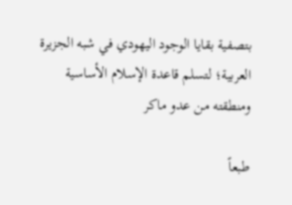بتصفية بقايا الوجود اليهودي في شبه الجزيرة العربية؛ لتسلم قاعدة الإسلام الأساسية ومنطقته من عدو ماكر

طبعاً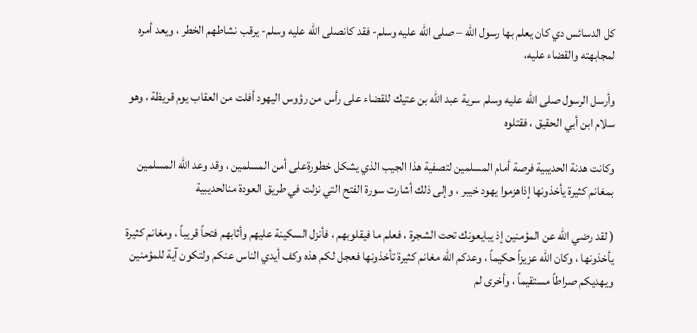كل الدسائس دي كان يعلم بها رسول الله – صلى الله عليه وسلم- فقد كانصلى الله عليه وسلم- يرقب نشاطهم الخطر ، ويعد أمره لمجابهته والقضاء عليه،

وأرسل الرسول صلى الله عليه وسلم سرية عبد الله بن عتيك للقضاء على رأس من رؤوس اليهود أفلت من العقاب يوم قريظة ، وهو سلام ابن أبي الحقيق ، فقتلوه

وكانت هدنة الحديبية فرصة أمام المسلمين لتصفية هذا الجيب الذي يشكل خطورةعلى أمن المسلمين ، وقد وعد الله المسلمين بمغانم كثيرة يأخذونها إذاهزموا يهود خيبر ، وإلى ذلك أشارت سورة الفتح التي نزلت في طريق العودة منالحديبية

( لقد رضي الله عن المؤمنين إذ يبايعونك تحت الشجرة ، فعلم ما فيقلوبهم ، فأنزل السكينة عليهم وأثابهم فتحاً قريباً ، ومغانم كثيرة يأخذونها ، وكان الله عزيزاً حكيماً ، وعدكم الله مغانم كثيرة تأخذونها فعجل لكم هذه وكف أيدي الناس عنكم ولتكون آية للمؤمنين ويهديكم صراطاً مستقيماً ، وأخرى لم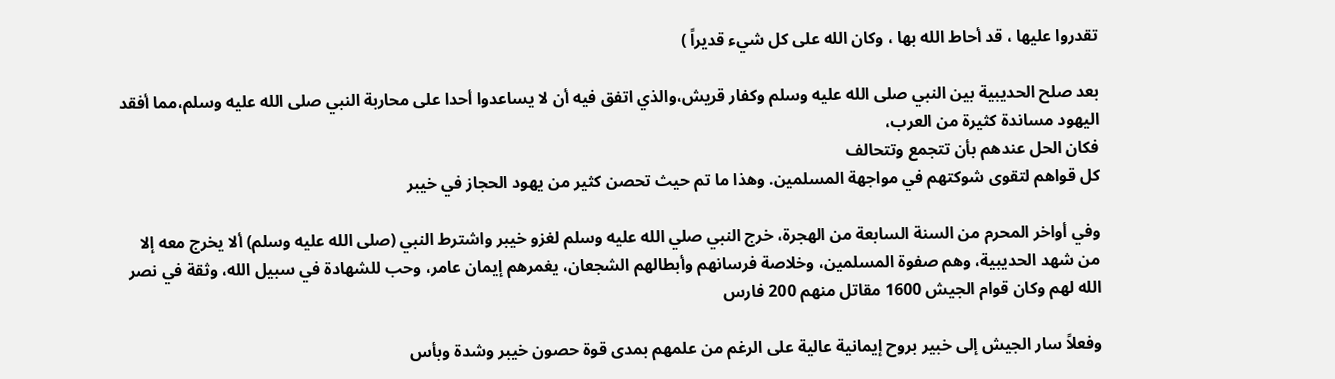تقدروا عليها ، قد أحاط الله بها ، وكان الله على كل شيء قديراً )

بعد صلح الحديبية بين النبي صلى الله عليه وسلم وكفار قريش،والذي اتفق فيه أن لا يساعدوا أحدا على محاربة النبي صلى الله عليه وسلم،مما أفقد اليهود مساندة كثيرة من العرب،
فكان الحل عندهم بأن تتجمع وتتحالف
كل قواهم لتقوى شوكتهم في مواجهة المسلمين. وهذا ما تم حيث تحصن كثير من يهود الحجاز في خيبر

وفي أواخر المحرم من السنة السابعة من الهجرة، خرج النبي صلي الله عليه وسلم لغزو خيبر واشترط النبي (صلى الله عليه وسلم) ألا يخرج معه إلا من شهد الحديبية، وهم صفوة المسلمين، وخلاصة فرسانهم وأبطالهم الشجعان، يغمرهم إيمان عامر، وحب للشهادة في سبيل الله، وثقة في نصر الله لهم وكان قوام الجيش 1600 مقاتل منهم 200 فارس

وفعلاً سار الجيش إلى خبير بروح إيمانية عالية على الرغم من علمهم بمدى قوة حصون خيبر وشدة وبأس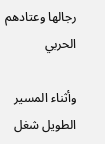رجالها وعتادهم الحربي

وأثناء المسير الطويل شغل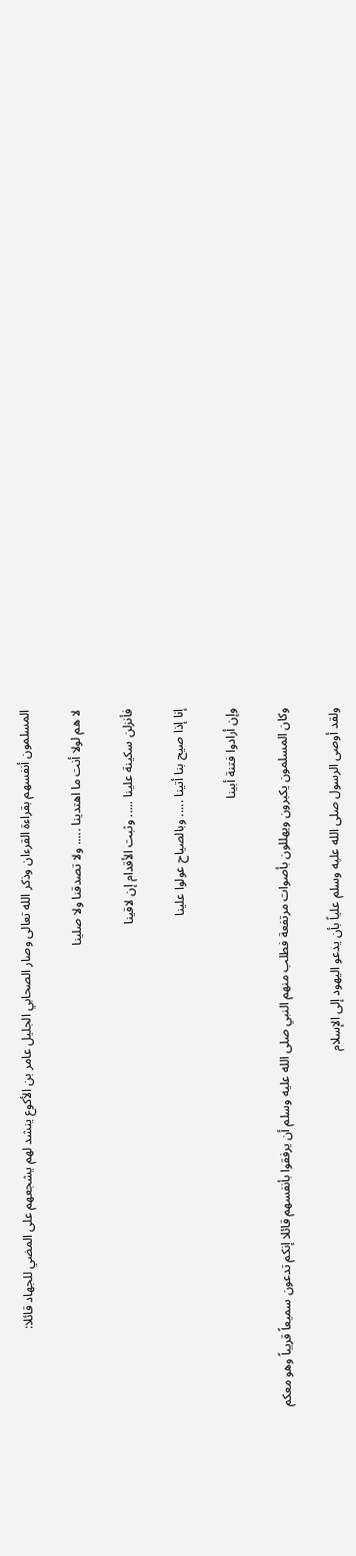المسلمون أنفسهم بقراءة القرءان وذكر الله تعالى وصار الصحابي الجليل عامر بن الأكوع ينشد لهم يشجعهم على المضي للجهاد قائلا:

لا هم لولا أنت ما اهتدينا ..... ولا تصدقنا ولا صلينا

فأنزلن سكينة علينا ..... وثبت الأقدام إن لاقينا

إنا إذا صيح بنا أتينا ..... وبالصياح عولوا علينا

وإن أرادوا فتنة أبينا

وكان المسلمون يكبرون ويهللون بأصوات مرتفعة فطلب منهم النبي صلى الله عليه وسلم أن يرفقوا بأنفسهم قائلا إنكم تدعون سميعاً قريباً وهو معكم

ولقد أوصى الرسول صلى الله عليه وسلم علياً بأن يدعو اليهود إلى الإسلام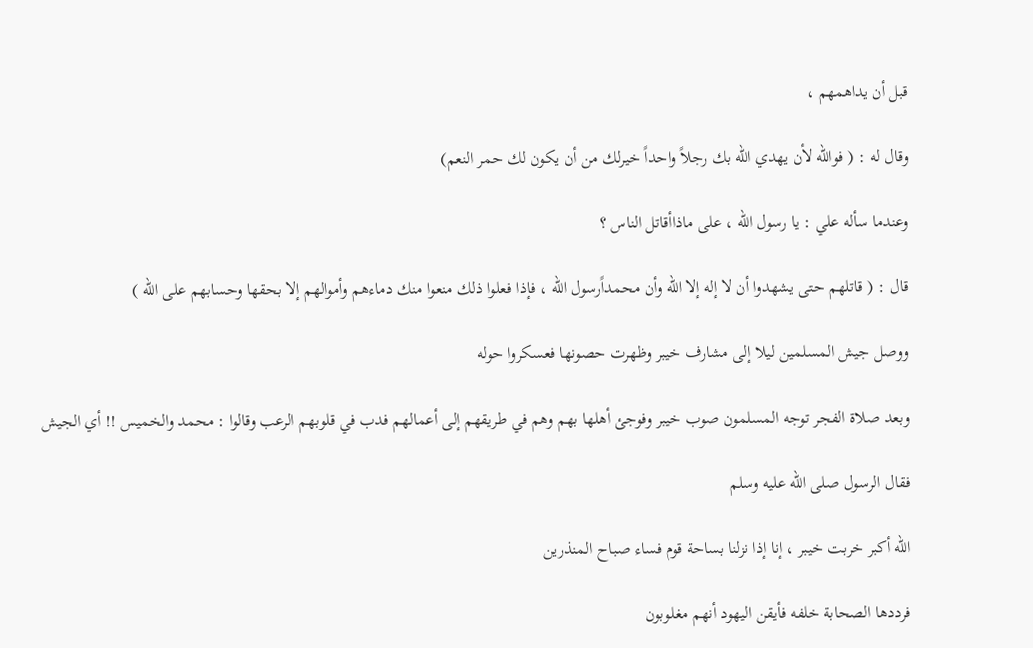قبل أن يداهمهم ،

وقال له : ( فوالله لأن يهدي الله بك رجلاً واحداً خيرلك من أن يكون لك حمر النعم)

وعندما سأله علي : يا رسول الله ، على ماذاأقاتل الناس ؟

قال : ( قاتلهم حتى يشهدوا أن لا إله إلا الله وأن محمداًرسول الله ، فإذا فعلوا ذلك منعوا منك دماءهم وأموالهم إلا بحقها وحسابهم على الله )

ووصل جيش المسلمين ليلا إلى مشارف خيبر وظهرت حصونها فعسكروا حوله

وبعد صلاة الفجر توجه المسلمون صوب خيبر وفوجئ أهلها بهم وهم في طريقهم إلى أعمالهم فدب في قلوبهم الرعب وقالوا : محمد والخميس !! أي الجيش

فقال الرسول صلى الله عليه وسلم

الله أكبر خربت خيبر ، إنا إذا نزلنا بساحة قوم فساء صباح المنذرين

فرددها الصحابة خلفه فأيقن اليهود أنهم مغلوبون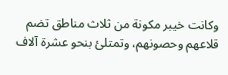وكانت خيبر مكونة من ثلاث مناطق تضم قلاعهم وحصونهم، وتمتلئ بنحو عشرة آلاف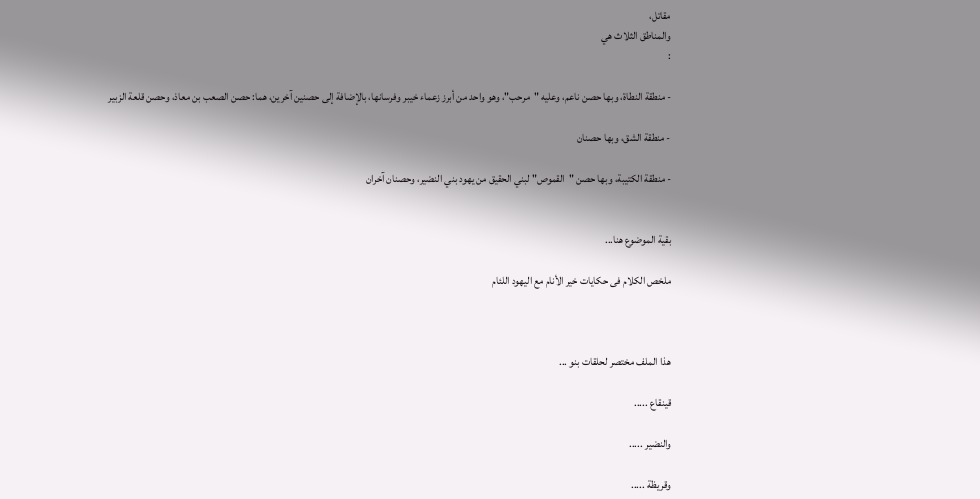مقاتل،
والمناطق الثلاث هي
:

- منطقة النطاة، وبها حصن ناعم، وعليه "مرحب"، وهو واحد من أبرز زعماء خيبر وفرسانها، بالإضافة إلى حصنين آخرين، هما: حصن الصعب بن معاذ، وحصن قلعة الزبير

- منطقة الشق، وبها حصنان

- منطقة الكتيبة، وبها حصن "القموص" لبني الحقيق من يهود بني النضير، وحصنان آخران


بقية الموضوع هنا...

ملخص الكلام فى حكايات خير الأنام مع اليهود اللئام



هذا الملف مختصر لحلقات بنو ...

قينقاع .....

والنضير .....

وقريظة .....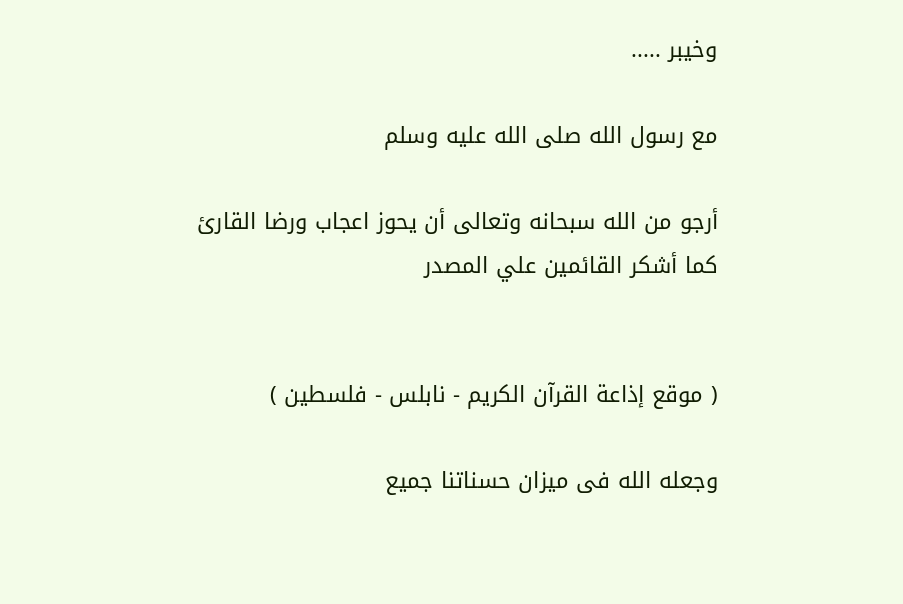وخيبر .....

مع رسول الله صلى الله عليه وسلم

أرجو من الله سبحانه وتعالى أن يحوز اعجاب ورضا القارئ
كما أشكر القائمين علي المصدر


( موقع إذاعة القرآن الكريم - نابلس - فلسطين )

وجعله الله فى ميزان حسناتنا جميع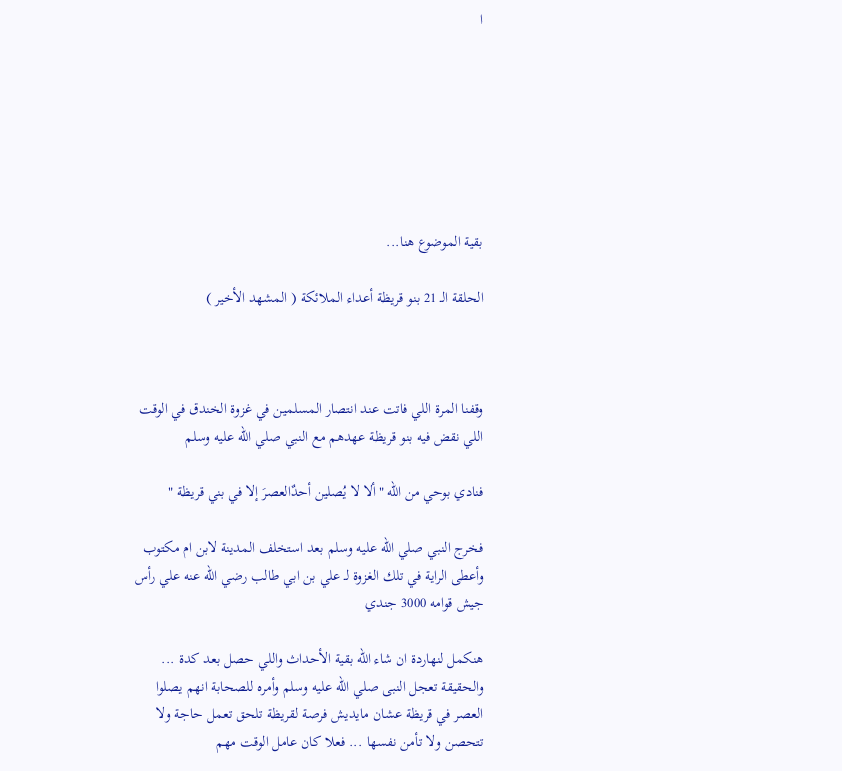ا







بقية الموضوع هنا...

الحلقة الـ 21 بنو قريظة أعداء الملائكة ( المشهد الأخير )



وقفنا المرة اللي فاتت عند انتصار المسلمين في غزوة الخندق في الوقت اللي نقض فيه بنو قريظة عهدهم مع النبي صلي الله عليه وسلم

فنادي بوحي من الله "ألا لا يُصلين أحدٌالعصرَ إلا في بني قريظة "

فخرج النبي صلي الله عليه وسلم بعد استخلف المدينة لابن ام مكتوب وأعطى الراية في تلك الغزوة لـ علي بن ابي طالب رضي الله عنه علي رأس جيش قوامه 3000 جندي

هنكمل لنهاردة ان شاء الله بقية الأحداث واللي حصل بعد كدة ... والحقيقة تعجل النبى صلي الله عليه وسلم وأمره للصحابة انهم يصلوا العصر في قريظة عشان مايديش فرصة لقريظة تلحق تعمل حاجة ولا تتحصن ولا تأمن نفسها ... فعلا كان عامل الوقت مهم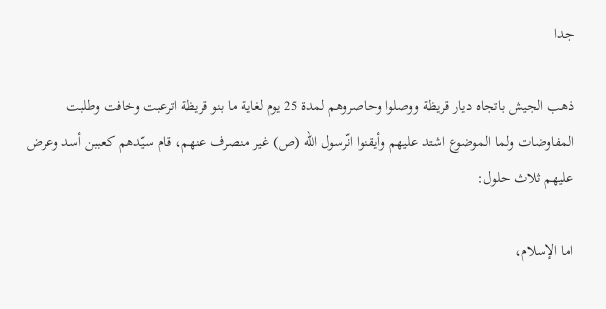جدا

ذهب الجيش باتجاه ديار قريظة ووصلوا وحاصروهم لمدة 25 يوم لغاية ما بنو قريظة اترعبت وخافت وطلبت المفاوضات ولما الموضوع اشتد عليهم وأيقنوا انّرسول اللّه (ص) غير منصرف عنهم، قام سيّدهم كعببن أسد وعرض عليهم ثلاث حلول:

اما الإسلام،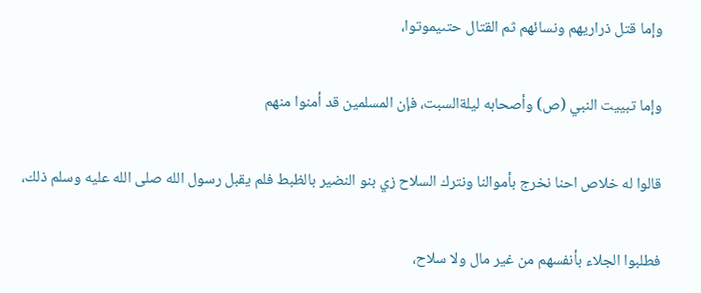وإما قتل ذراريهم ونسائهم ثم القتال حتىيموتوا،

وإما تبييت النبي (ص) وأصحابه ليلةالسبت، فإن المسلمين قد أمنوا منهم

قالوا له خلاص احنا نخرج بأموالنا ونترك السلاح زي بنو النضير بالظبط فلم يقبل رسول الله صلى الله عليه وسلم ذلك،

فطلبوا الجلاء بأنفسهم من غير مال ولا سلاح،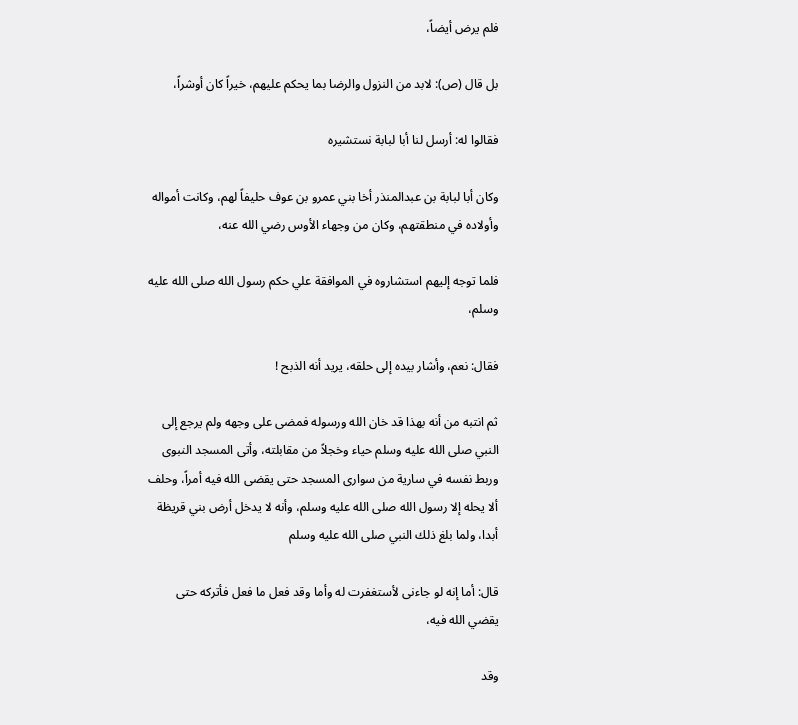فلم يرض أيضاً،

بل قال (ص): لابد من النزول والرضا بما يحكم عليهم، خيراً كان أوشراً،

فقالوا له: أرسل لنا أبا لبابة نستشيره

وكان أبا لبابة بن عبدالمنذر أخا بني عمرو بن عوف حليفاً لهم، وكانت أمواله وأولاده في منطقتهم، وكان من وجهاء الأوس رضي الله عنه،

فلما توجه إليهم استشاروه في الموافقة علي حكم رسول الله صلى الله عليه وسلم،

فقال: نعم، وأشار بيده إلى حلقه، يريد أنه الذبح !

ثم انتبه من أنه بهذا قد خان الله ورسوله فمضى على وجهه ولم يرجع إلى النبي صلى الله عليه وسلم حياء وخجلاً من مقابلته، وأتى المسجد النبوى وربط نفسه في سارية من سوارى المسجد حتى يقضى الله فيه أمراً، وحلف ألا يحله إلا رسول الله صلى الله عليه وسلم، وأنه لا يدخل أرض بني قريظة أبدا، ولما بلغ ذلك النبي صلى الله عليه وسلم

قال: أما إنه لو جاءنى لأستغفرت له وأما وقد فعل ما فعل فأتركه حتى يقضي الله فيه،

وقد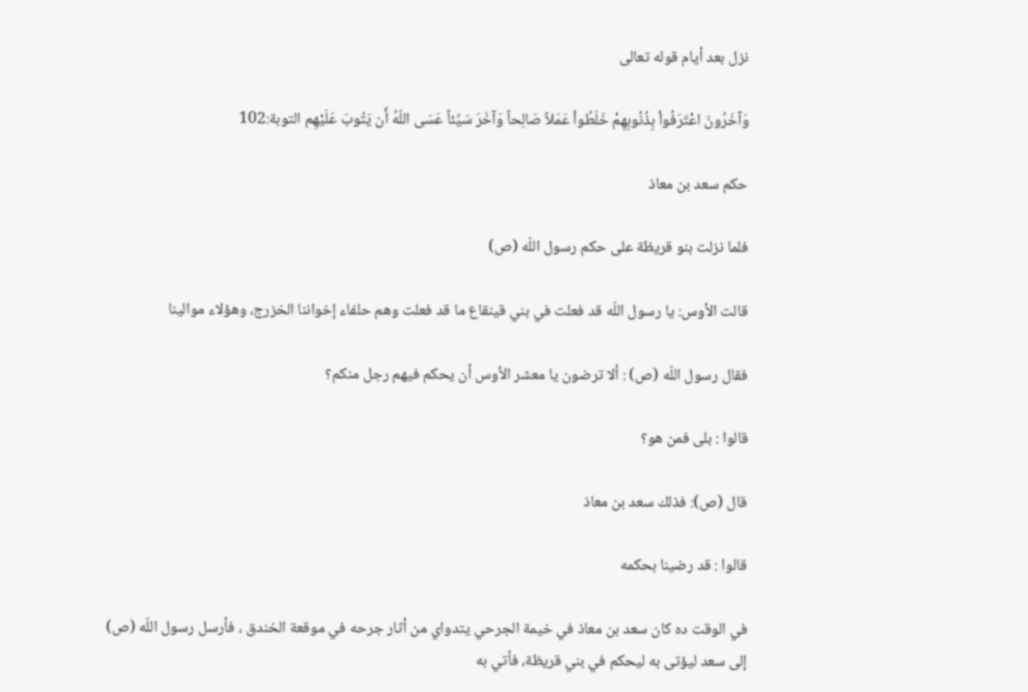نزل بعد أيام قوله تعالى

وَآخَرُونَ اعْتَرَفُواْ بِذُنُوبِهِمْ خَلَطُواْ عَمَلاً صَالِحاً وَآخَرَ سَيِّئاً عَسَى اللّهُ أَن يَتُوبَ عَلَيْهِم التوبة:102

حكم سعد بن معاذ

فلما نزلت بنو قريظة على حكم رسول اللّه (ص)

قالت الأوس: يا رسول اللّه قد فعلت في بني قينقاع ما قد فعلت وهم حلفاء إخواننا الخزرج، وهؤلاء موالينا

فقال رسول اللّه (ص) : ألا ترضون يا معشر الأوس أن يحكم فيهم رجل منكم؟

قالوا : بلى فمن هو؟

قال (ص): فذلك سعد بن معاذ

قالوا : قد رضينا بحكمه

في الوقت ده كان سعد بن معاذ في خيمة الجرحي يتدواي من أثار جرحه في موقعة الخندق ، فأرسل رسول اللّه (ص) إلى سعد ليؤتى به ليحكم في بني قريظة، فاُتي به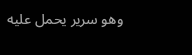وهو سرير يحمل عليه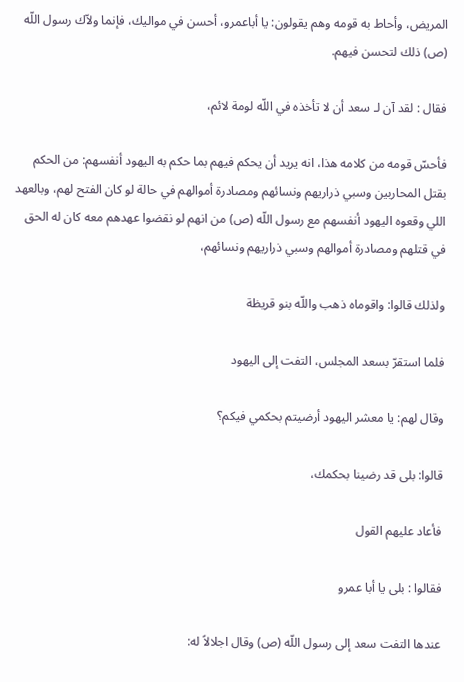المريض، وأحاط به قومه وهم يقولون: يا أباعمرو، أحسن في مواليك، فإنما ولاّك رسول اللّه (ص) ذلك لتحسن فيهم.

فقال : لقد آن لـ سعد أن لا تأخذه في اللّه لومة لائم،

فأحسّ قومه من كلامه هذا، انه يريد أن يحكم فيهم بما حكم به اليهود أنفسهم: من الحكم بقتل المحاربين وسبي ذراريهم ونسائهم ومصادرة أموالهم في حالة لو كان الفتح لهم، وبالعهد اللي وقعوه اليهود أنفسهم مع رسول اللّه (ص) من انهم لو نقضوا عهدهم معه كان له الحق في قتلهم ومصادرة أموالهم وسبي ذراريهم ونسائهم،

ولذلك قالوا: واقوماه ذهب واللّه بنو قريظة

فلما استقرّ بسعد المجلس، التفت إلى اليهود

وقال لهم: يا معشر اليهود أرضيتم بحكمي فيكم؟

قالوا: بلى قد رضينا بحكمك،

فأعاد عليهم القول

فقالوا : بلى يا أبا عمرو

عندها التفت سعد إلى رسول اللّه (ص) وقال اجلالاً له: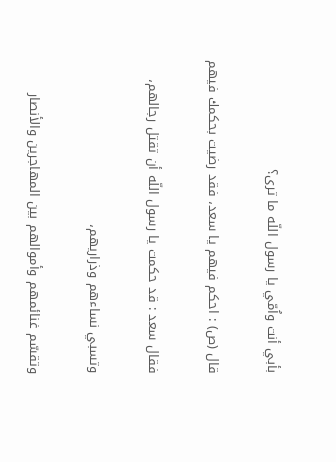بأبي أنت واُمّي يا رسول اللّه ما ترى؟

قال (ص) : احكم فيهم يا سعد، فقد رضيت بحكمك فيهم

فقال سعد : قد حكمت يا رسول اللّه أن تقتل رجالهم،

وتسبي نساءهم وذراريهم،

وتقسّم غنائمهم وأموالهم بين المهاجرين والأنصار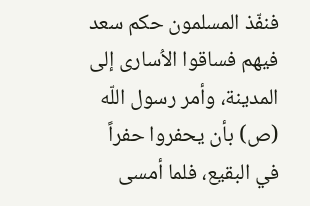فنفّذ المسلمون حكم سعد فيهم فساقوا الاُسارى إلى المدينة، وأمر رسول اللّه (ص) بأن يحفروا حفراً في البقيع، فلما أمسى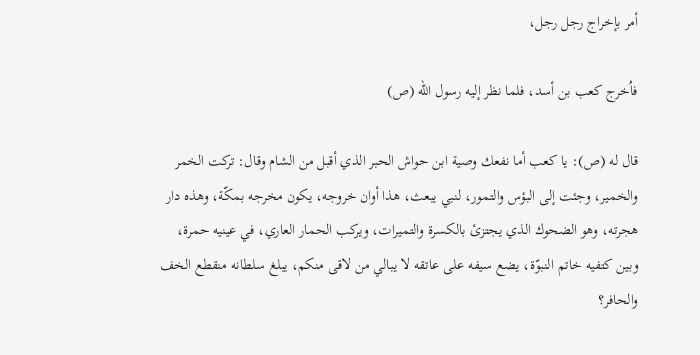أمر بإخراج رجل رجل،

فاُخرج كعب بن أسد، فلما نظر إليه رسول اللّه (ص)

قال له (ص): يا كعب أما نفعك وصية ابن حواش الحبر الذي أقبل من الشام وقال: تركت الخمر والخمير، وجئت إلى البؤس والتمور، لنبي يبعث، هذا أوان خروجه، يكون مخرجه بمكّة، وهذه دار هجرته، وهو الضحوك الذي يجتزئ بالكسرة والتميرات، ويركب الحمار العاري، في عينيه حمرة، وبين كتفيه خاتم النبوّة، يضع سيفه على عاتقه لا يبالي من لاقى منكم، يبلغ سلطانه منقطع الخف والحافر؟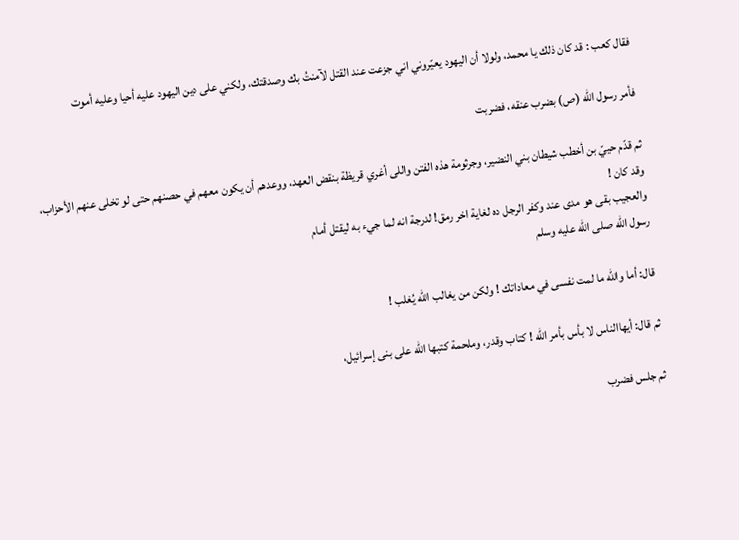فقال كعب : قد كان ذلك يا محمد، ولولا أن اليهود يعيّروني اني جزعت عند القتل لآمنتُ بك وصدقتك، ولكني على دين اليهود عليه أحيا وعليه أموت

فأمر رسول اللّه (ص) بضرب عنقه، فضربت

ثم قدّم حييّ بن أخطب شيطان بني النضير، وجرثومة هذه الفتن واللى أغري قريظة بنقض العهد، ووعدهم أن يكون معهم في حصنهم حتى لو تخلى عنهم الأحزاب، وقد كان !
والعجيب بقى هو مدى عند وكفر الرجل ده لغاية اخر رمق! لدرجة انه لما جيء به ليقتل أمام
رسول الله صلى الله عليه وسلم

قال: أما والله ما لمت نفسى في معاداتك ! ولكن من يغالب الله يُغلب !

ثم قال: أيهاالناس لا بأس بأمر الله ! كتاب وقدر، وملحمة كتبها الله على بنى إسرائيل،

ثم جلس فضرب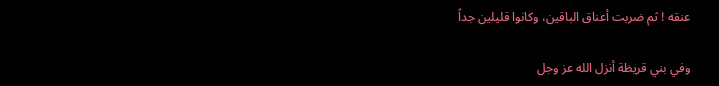عنقه ! ثم ضربت أعناق الباقين، وكانوا قليلين جداً

وفي بني قريظة أنزل الله عز وجل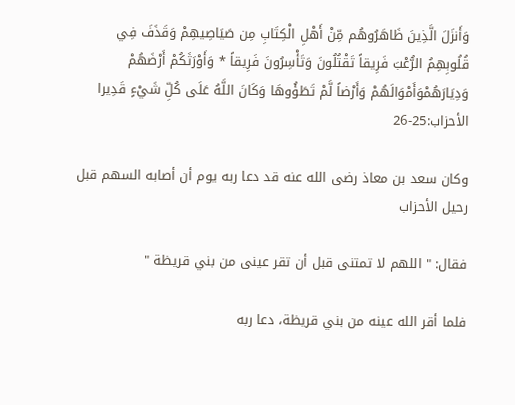وَأَنزَلَ الَّذِينَ ظَاهَرُوهُم مِّنْ أَهْلِ الْكِتَابِ مِن صَيَاصِيهِمْ وَقَذَفَ فِي قُلُوبِهِمُ الرُّعْبَ فَرِيقاً تَقْتُلُونَ وَتَأْسِرُونَ فَرِيقاً * وَأَوْرَثَكُمْ أَرْضَهُمْ وَدِيَارَهُمْوَأَمْوَالَهُمْ وَأَرْضاً لَّمْ تَطَؤُوهَا وَكَانَ اللَّهُ عَلَى كُلِّ شَيْءٍ قَدِيرا الأحزاب:25-26

وكان سعد بن معاذ رضى الله عنه قد دعا ربه يوم أن أصابه السهم قبل رحيل الأحزاب

فقال: " اللهم لا تمتنى قبل أن تقر عينى من بني قريظة "

فلما أقر الله عينه من بني قريظة، دعا ربه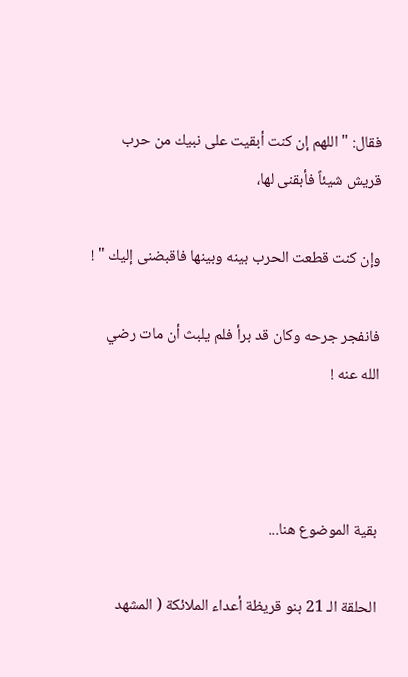فقال: " اللهم إن كنت أبقيت على نبيك من حرب قريش شيئاً فأبقنى لها،

وإن كنت قطعت الحرب بينه وبينها فاقبضنى إليك " !

فانفجر جرحه وكان قد برأ فلم يلبث أن مات رضي الله عنه !



بقية الموضوع هنا...

الحلقة الـ 21 بنو قريظة أعداء الملائكة ( المشهد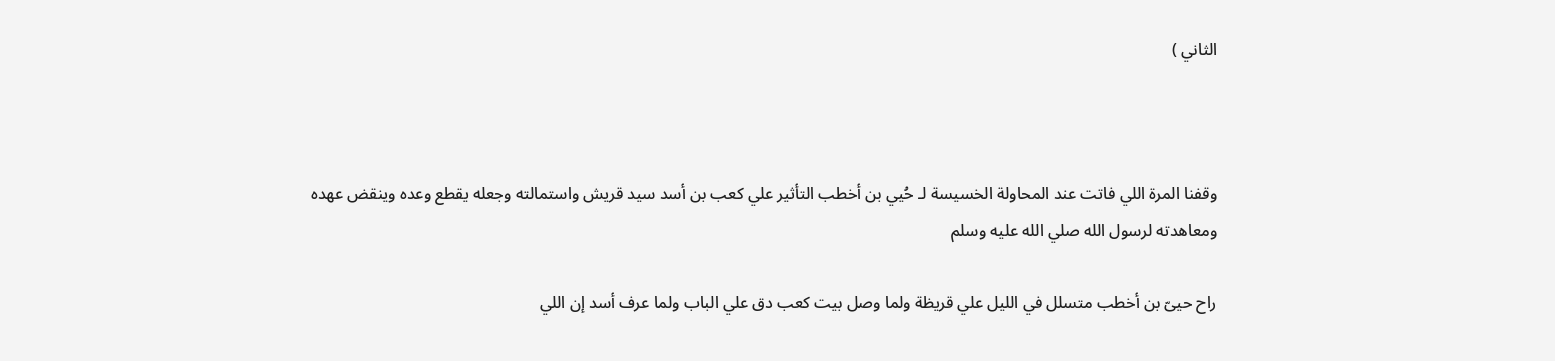الثاني )



وقفنا المرة اللي فاتت عند المحاولة الخسيسة لـ حُيي بن أخطب التأثير علي كعب بن أسد سيد قريش واستمالته وجعله يقطع وعده وينقض عهده ومعاهدته لرسول الله صلي الله عليه وسلم

راح حيىّ بن أخطب متسلل في الليل علي قريظة ولما وصل بيت كعب دق علي الباب ولما عرف أسد إن اللي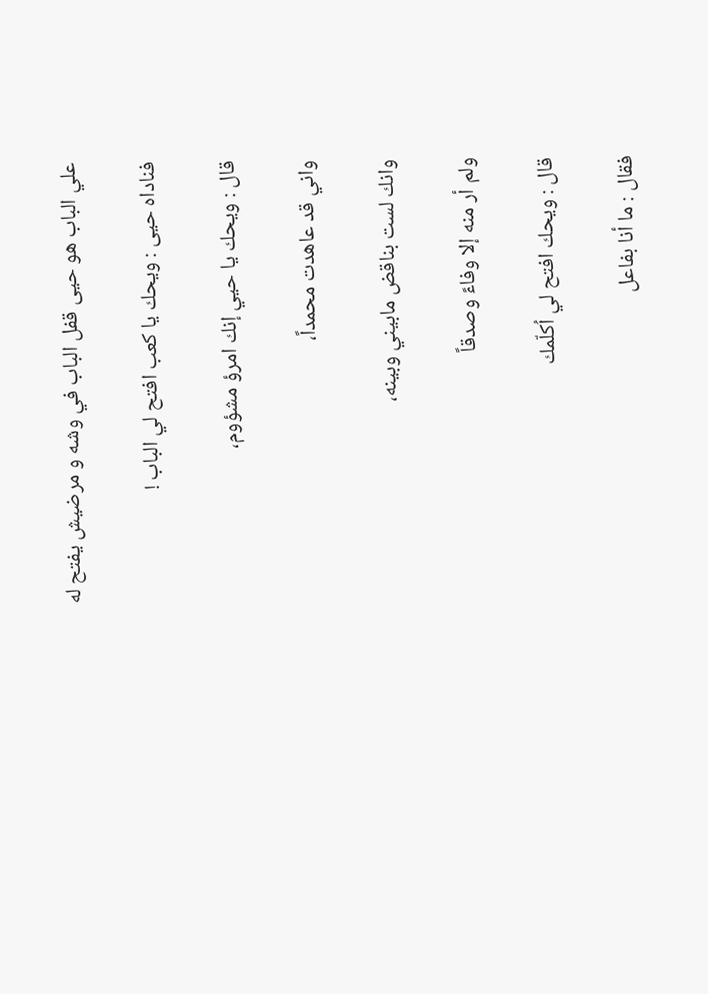علي الباب هو حيى قفل الباب في وشه و مرضيش يفتح له

فناداه حيى : ويحك يا كعب افتح لي الباب !

قال : ويحك يا حيي إنك امرؤ مشؤوم،

واني قد عاهدت محمداً،

وانك لست بناقض مابيني وبينه،

ولم أر منه إلا وفاءً وصدقاً

قال : ويحك افتح لي اُكلّمك

فقال : ما أنا بفاعل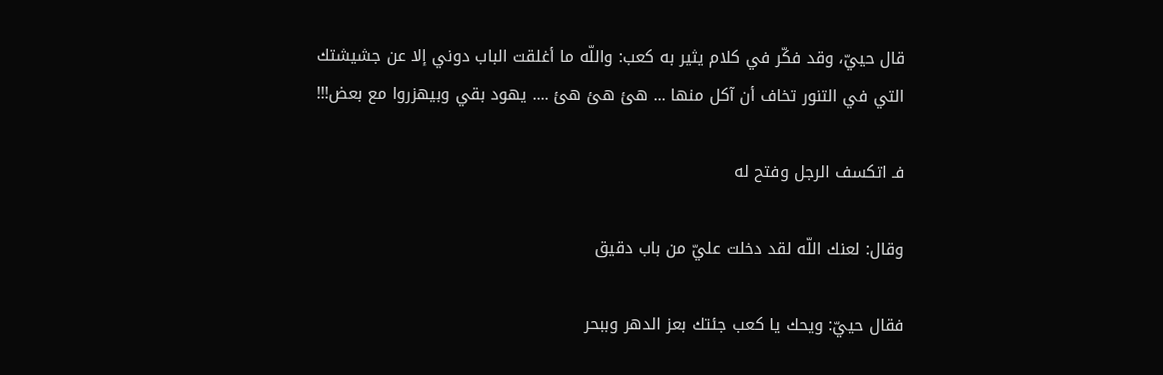قال حييّ، وقد فكّر في كلام يثير به كعب: واللّه ما أغلقت الباب دوني إلا عن جشيشتك التي في التنور تخاف أن آكل منها ... هئ هئ هئ .... يهود بقي وبيهزروا مع بعض!!!

فـ اتكسف الرجل وفتح له

وقال: لعنك اللّه لقد دخلت عليّ من باب دقيق

فقال حييّ: ويحك يا كعب جئتك بعز الدهر وببحر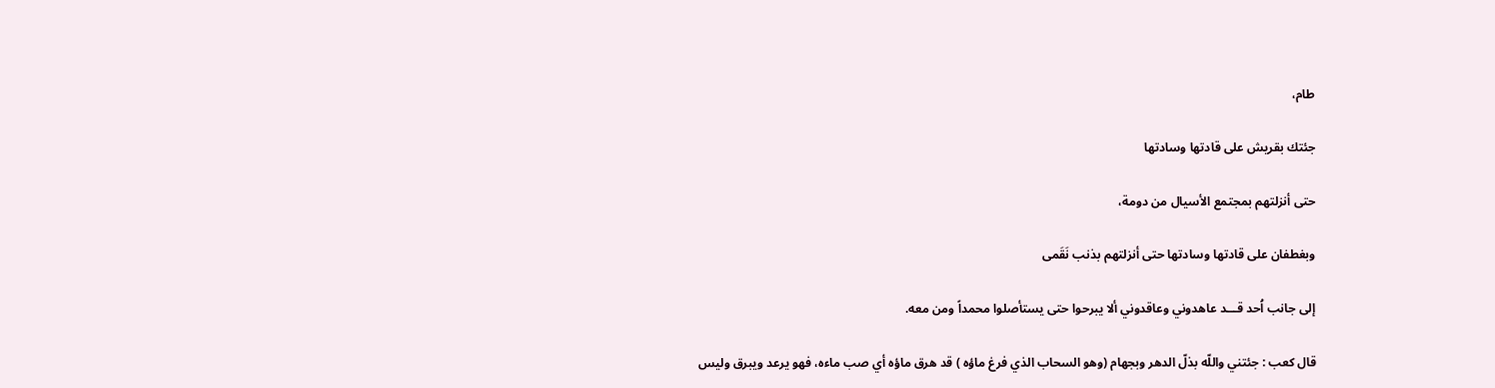طام،

جئتك بقريش على قادتها وسادتها

حتى أنزلتهم بمجتمع الأسيال من دومة،

وبغطفان على قادتها وسادتها حتى أنزلتهم بذنب نَقَمى

إلى جانب اُحد قـــد عاهدوني وعاقدوني ألا يبرحوا حتى يستأصلوا محمداً ومن معه.

قال كعب : جئتني واللّه بذلّ الدهر وبجهام (وهو السحاب الذي فرغ ماؤه ) قد هرق ماؤه أي صب ماءه، فهو يرعد ويبرق وليس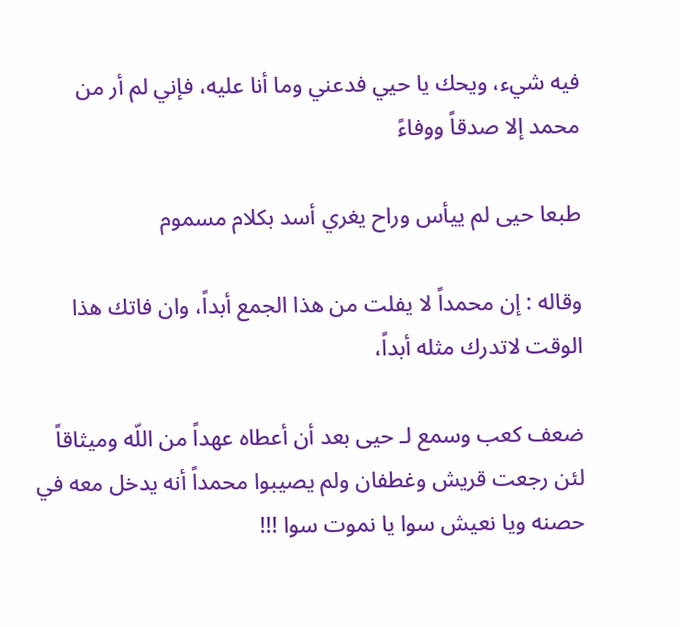فيه شيء، ويحك يا حيي فدعني وما أنا عليه، فإني لم أر من محمد إلا صدقاً ووفاءً

طبعا حيى لم ييأس وراح يغري أسد بكلام مسموم

وقاله : إن محمداً لا يفلت من هذا الجمع أبداً، وان فاتك هذا الوقت لاتدرك مثله أبداً،

ضعف كعب وسمع لـ حيى بعد أن أعطاه عهداً من اللّه وميثاقاً لئن رجعت قريش وغطفان ولم يصيبوا محمداً أنه يدخل معه في حصنه ويا نعيش سوا يا نموت سوا !!!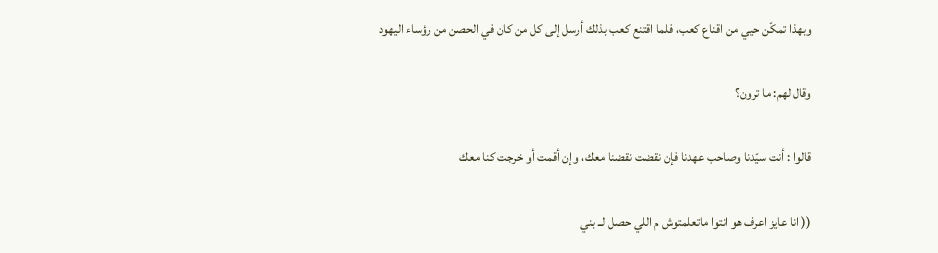وبهذا تمكّن حيي من اقناع كعب، فلما اقتنع كعب بذلك أرسل إلى كل من كان في الحصن من رؤساء اليهود

وقال لهم: ما ترون؟

قالوا : أنت سيّدنا وصاحب عهدنا فإن نقضت نقضنا معك، وإن أقمت أو خرجت كنا معك

(( انا عايز اعرف هو انتوا ماتعلمتوش م اللي حصل لــ بني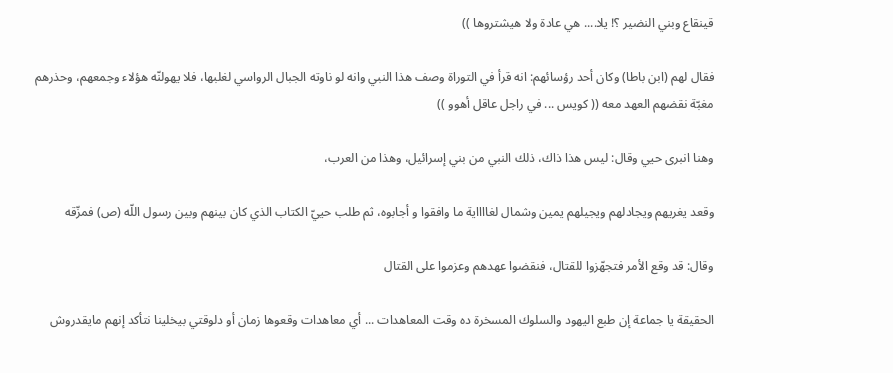قينقاع وبني النضير ؟! يلا.... هي عادة ولا هيشتروها ))

فقال لهم (ابن باطا) وكان أحد رؤسائهم: انه قرأ في التوراة وصف هذا النبي وانه لو ناوته الجبال الرواسي لغلبها، فلا يهولنّه هؤلاء وجمعهم، وحذرهم مغبّة نقضهم العهد معه (( كويس ... في راجل عاقل أهوو ))

وهنا انبرى حيي وقال: ليس هذا ذاك، ذلك النبي من بني إسرائيل، وهذا من العرب،

وقعد يغريهم ويجادلهم ويجيلهم يمين وشمال لغااااية ما وافقوا و أجابوه، ثم طلب حييّ الكتاب الذي كان بينهم وبين رسول اللّه (ص) فمزّقه

وقال: قد وقع الأمر فتجهّزوا للقتال، فنقضوا عهدهم وعزموا على القتال

الحقيقة يا جماعة إن طبع اليهود والسلوك المسخرة ده وقت المعاهدات ... أي معاهدات وقعوها زمان أو دلوقتي بيخلينا نتأكد إنهم مايقدروش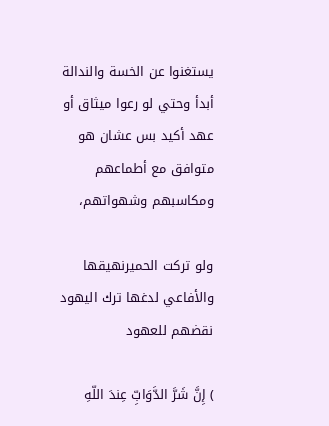يستغنوا عن الخسة والندالة أبدأ وحتي لو رعوا ميثاق أو عهد أكيد بس عشان هو متوافق مع أطماعهم ومكاسبهم وشهواتهم،

ولو تركت الحميرنهيقها والأفاعي لدغها ترك اليهود نقضهم للعهود

) إِنَّ شَرَّ الدَّوَابِّ عِندَ اللّهِ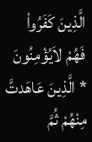الَّذِينَ كَفَرُواْ فَهُمْ لاَيُؤْمِنُونَ * الَّذِينَ عَاهَدتَّ مِنْهُمْ ثُمَّ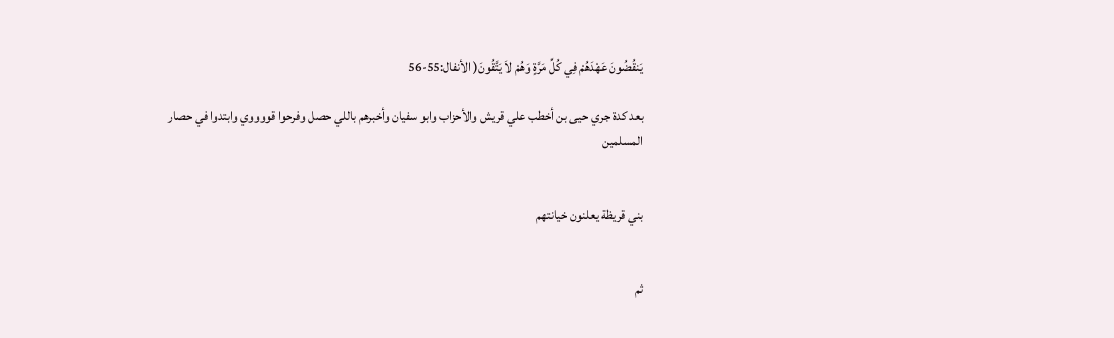يَنقُضُونَ عَهْدَهُمْ فِي كُلِّ مَرَّةٍ وَهُمْ لاَ يَتَّقُونَ( الأنفال:55-56

بعد كدة جري حيى بن أخطب علي قريش والأحزاب وابو سفيان وأخبرهم باللي حصل وفرحوا قووووي وابتدوا في حصار المسلمين


بني قريظة يعلنون خيانتهم


ثم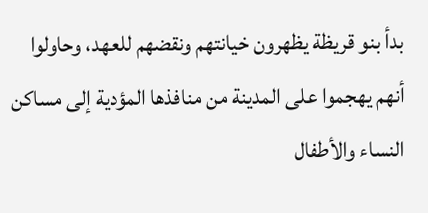بدأ بنو قريظة يظهرون خيانتهم ونقضهم للعهد، وحاولوا أنهم يهجموا على المدينة من منافذها المؤدية إلى مساكن النساء والأطفال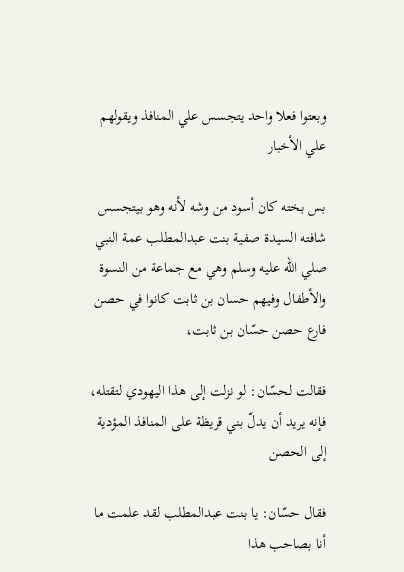وبعتوا فعلا واحد يتجسس علي المنافذ ويقولهم علي الأخبار

بس بخته كان أسود من وشه لأنه وهو بيتجسس شافته السيدة صفية بنت عبدالمطلب عمة النبي صلي الله عليه وسلم وهي مع جماعة من النسوة والأطفال وفيهم حسان بن ثابت كانوا في حصن فارع حصن حسّان بن ثابت،

فقالت لحسّان: لو نزلت إلى هذا اليهودي لتقتله، فإنه يريد أن يدلّ بني قريظة على المنافذ المؤدية إلى الحصن

فقال حسّان: يا بنت عبدالمطلب لقد علمت ما أنا بصاحب هذا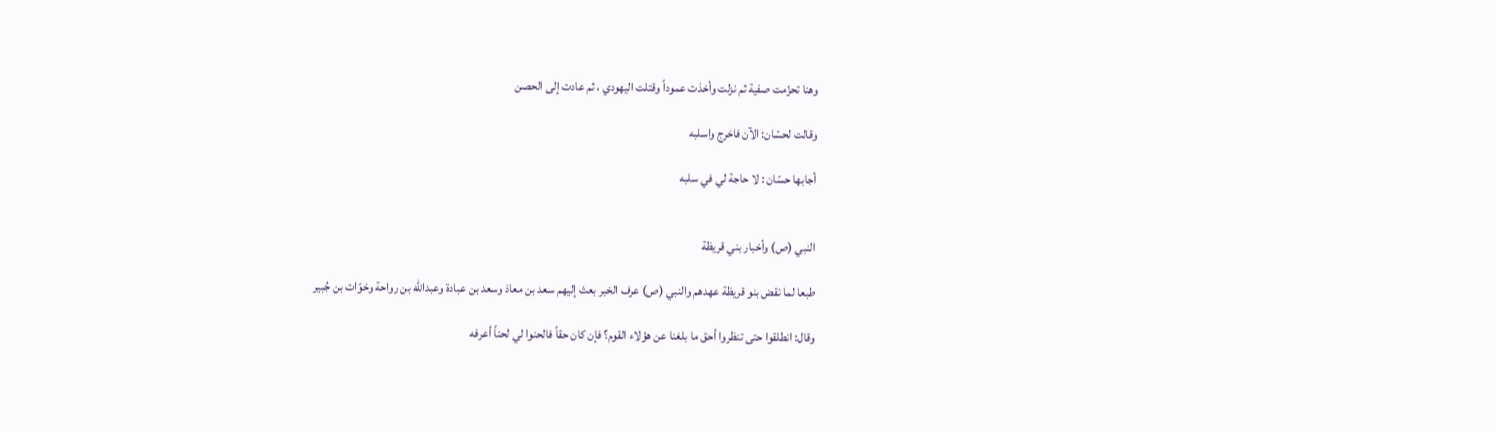وهنا تحزّمت صفية ثم نزلت وأخذت عموداً وقتلت اليهودي ، ثم عادت إلى الحصن

وقالت لحسّان: الآن فاخرج واسلبه

أجابها حسّان : لا حاجة لي في سلبه


النبي (ص) وأخبار بني قريظة

طبعا لما نقض بنو قريظة عهدهم والنبي (ص) عرف الخبر بعث إليهم سعد بن معاذ وسعد بن عبادة وعبداللّه بن رواحة وخوّات بن جُبير

وقال: انطلقوا حتى تنظروا أحق ما بلغنا عن هؤلاء القوم؟ فإن كان حقاً فالحنوا لي لحناً أعرفه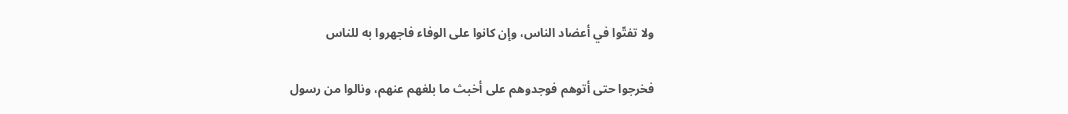ولا تفتّوا في أعضاد الناس، وإن كانوا على الوفاء فاجهروا به للناس

فخرجوا حتى أتوهم فوجدوهم على أخبث ما بلغهم عنهم، ونالوا من رسول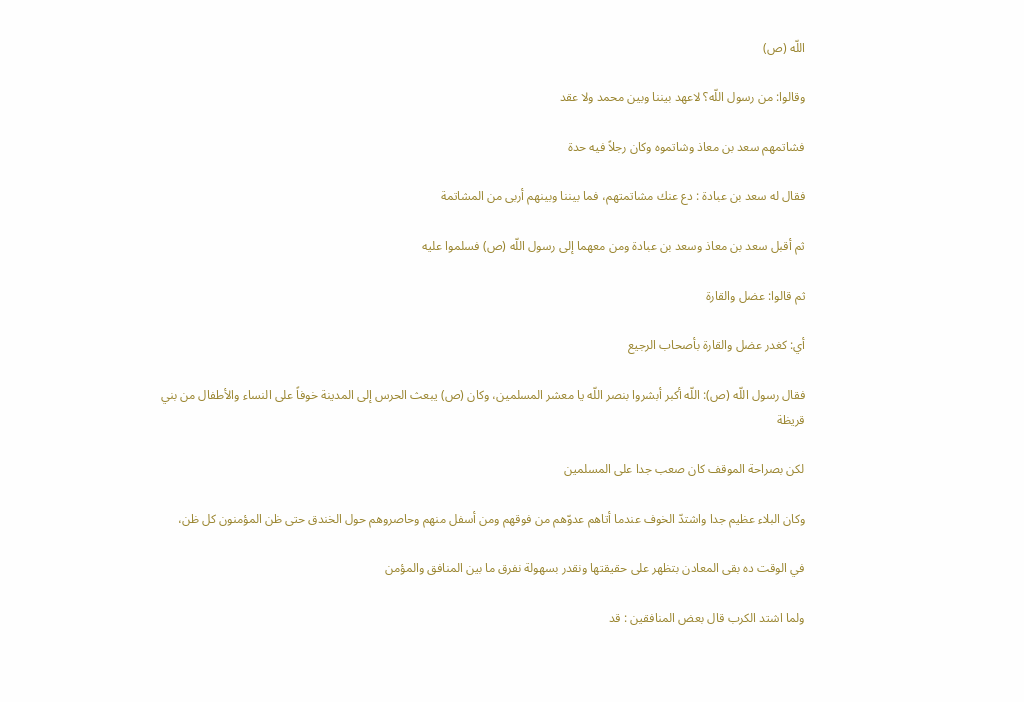اللّه (ص)

وقالوا: من رسول اللّه؟ لاعهد بيننا وبين محمد ولا عقد

فشاتمهم سعد بن معاذ وشاتموه وكان رجلاً فيه حدة

فقال له سعد بن عبادة : دع عنك مشاتمتهم، فما بيننا وبينهم أربى من المشاتمة

ثم أقبل سعد بن معاذ وسعد بن عبادة ومن معهما إلى رسول اللّه (ص) فسلموا عليه

ثم قالوا: عضل والقارة

أي: كغدر عضل والقارة بأصحاب الرجيع

فقال رسول اللّه (ص): اللّه أكبر أبشروا بنصر اللّه يا معشر المسلمين، وكان (ص) يبعث الحرس إلى المدينة خوفاً على النساء والأطفال من بني قريظة

لكن بصراحة الموقف كان صعب جدا على المسلمين

وكان البلاء عظيم جدا واشتدّ الخوف عندما أتاهم عدوّهم من فوقهم ومن أسفل منهم وحاصروهم حول الخندق حتى ظن المؤمنون كل ظن،

في الوقت ده بقى المعادن بتظهر على حقيقتها ونقدر بسهولة نفرق ما بين المنافق والمؤمن

ولما اشتد الكرب قال بعض المنافقين : قد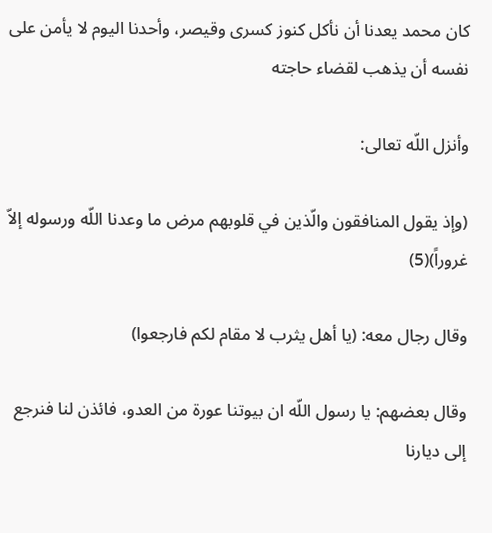كان محمد يعدنا أن نأكل كنوز كسرى وقيصر، وأحدنا اليوم لا يأمن على نفسه أن يذهب لقضاء حاجته

وأنزل اللّه تعالى:

(وإذ يقول المنافقون والّذين في قلوبهم مرض ما وعدنا اللّه ورسوله إلاّ غروراً)(5)

وقال رجال معه: (يا أهل يثرب لا مقام لكم فارجعوا)

وقال بعضهم: يا رسول اللّه ان بيوتنا عورة من العدو، فائذن لنا فنرجع إلى ديارنا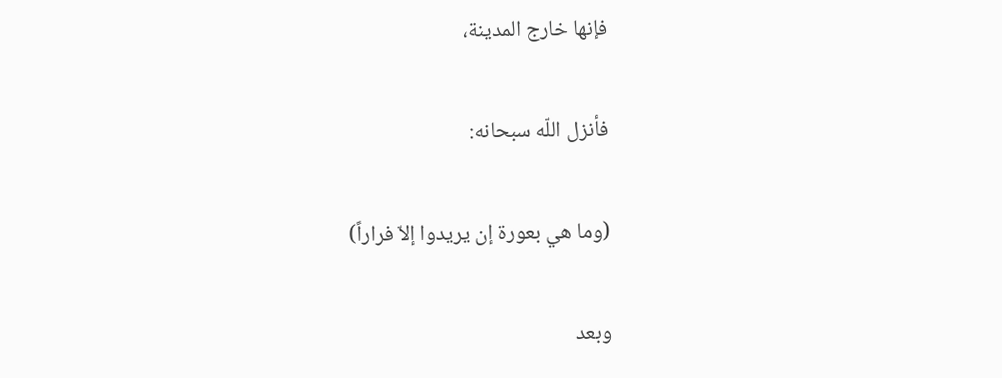فإنها خارج المدينة،

فأنزل اللّه سبحانه:

(وما هي بعورة إن يريدوا إلاّ فراراً)

وبعد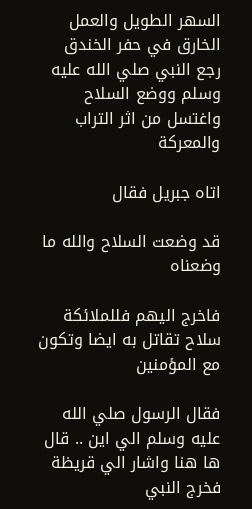السهر الطويل والعمل الخارق في حفر الخندق رجع النبي صلي الله عليه وسلم ووضع السلاح واغتسل من اثر التراب والمعركة

اتاه جبريل فقال

قد وضعت السلاح والله ما وضعناه

فاخرج اليهم فللملائكة سلاح تقاتل به ايضا وتكون مع المؤمنين

فقال الرسول صلي الله عليه وسلم الي اين .. قال ها هنا واشار الي قريظة فخرج النبي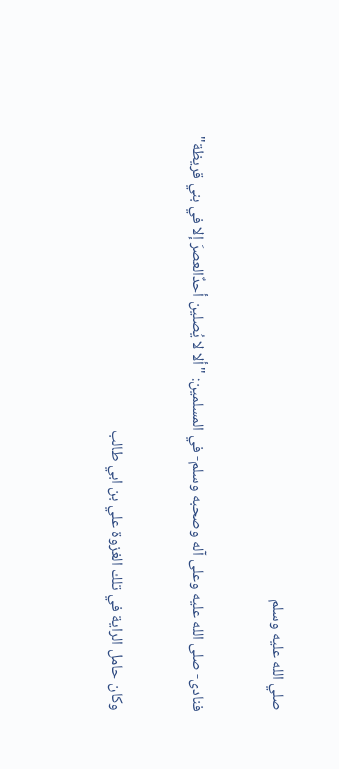صلي الله عليه وسلم

فنادى- صلى الله عليه وعلى آله وصحبه وسلم- في المسلمين: "ألا لا يُصلين أحدٌالعصرَ إلا في بني قريظة"

وكان حامل الراية في تلك الغزوة علي بن ابي طالب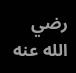رضي الله عنه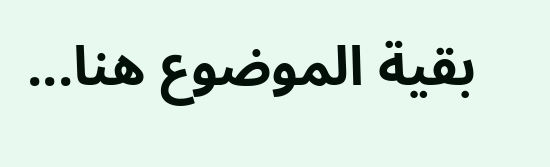بقية الموضوع هنا...